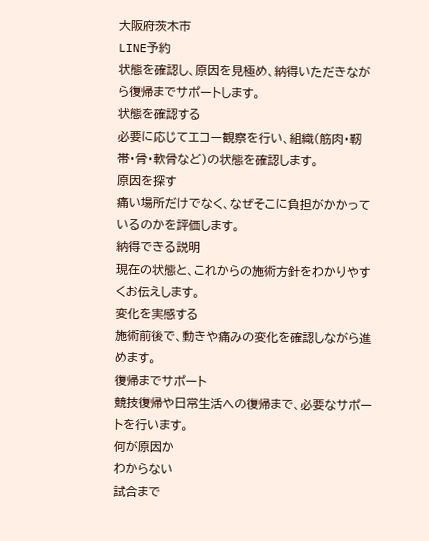大阪府茨木市
LINE予約
状態を確認し、原因を見極め、納得いただきながら復帰までサポートします。
状態を確認する
必要に応じてエコー観察を行い、組織(筋肉・靭帯・骨・軟骨など)の状態を確認します。
原因を探す
痛い場所だけでなく、なぜそこに負担がかかっているのかを評価します。
納得できる説明
現在の状態と、これからの施術方針をわかりやすくお伝えします。
変化を実感する
施術前後で、動きや痛みの変化を確認しながら進めます。
復帰までサポート
競技復帰や日常生活への復帰まで、必要なサポートを行います。
何が原因か
わからない
試合まで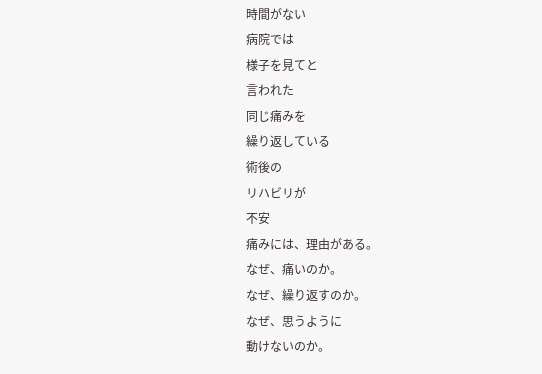時間がない
病院では
様子を見てと
言われた
同じ痛みを
繰り返している
術後の
リハビリが
不安
痛みには、理由がある。
なぜ、痛いのか。
なぜ、繰り返すのか。
なぜ、思うように
動けないのか。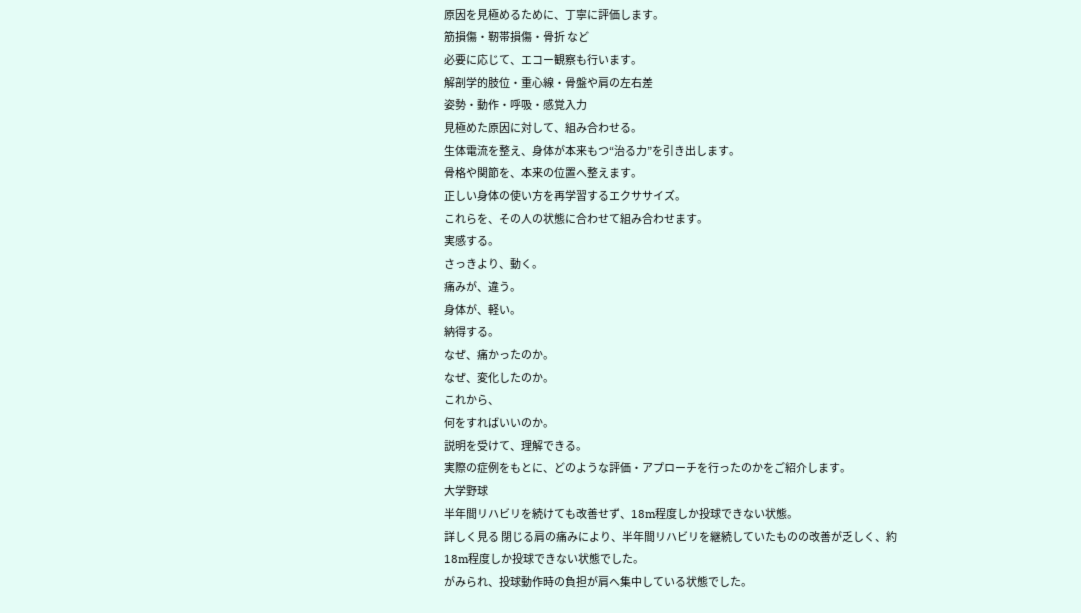原因を見極めるために、丁寧に評価します。
筋損傷・靭帯損傷・骨折 など
必要に応じて、エコー観察も行います。
解剖学的肢位・重心線・骨盤や肩の左右差
姿勢・動作・呼吸・感覚入力
見極めた原因に対して、組み合わせる。
生体電流を整え、身体が本来もつ“治る力”を引き出します。
骨格や関節を、本来の位置へ整えます。
正しい身体の使い方を再学習するエクササイズ。
これらを、その人の状態に合わせて組み合わせます。
実感する。
さっきより、動く。
痛みが、違う。
身体が、軽い。
納得する。
なぜ、痛かったのか。
なぜ、変化したのか。
これから、
何をすればいいのか。
説明を受けて、理解できる。
実際の症例をもとに、どのような評価・アプローチを行ったのかをご紹介します。
大学野球
半年間リハビリを続けても改善せず、18m程度しか投球できない状態。
詳しく見る 閉じる肩の痛みにより、半年間リハビリを継続していたものの改善が乏しく、約18m程度しか投球できない状態でした。
がみられ、投球動作時の負担が肩へ集中している状態でした。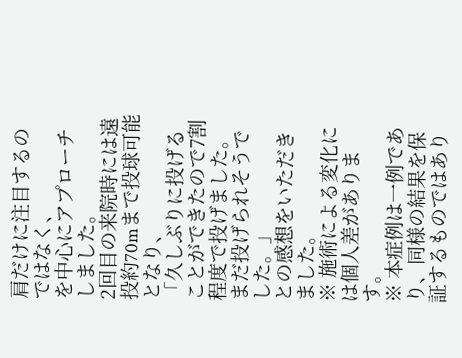肩だけに注目するのではなく、
を中心にアプローチしました。
2回目の来院時には遠投約70mまで投球可能となり、
「久しぶりに投げることができたので7割程度で投げました。まだ投げられそうでした。」
との感想をいただきました。
※ 施術による変化には個人差があります。
※ 本症例は一例であり、同様の結果を保証するものではあり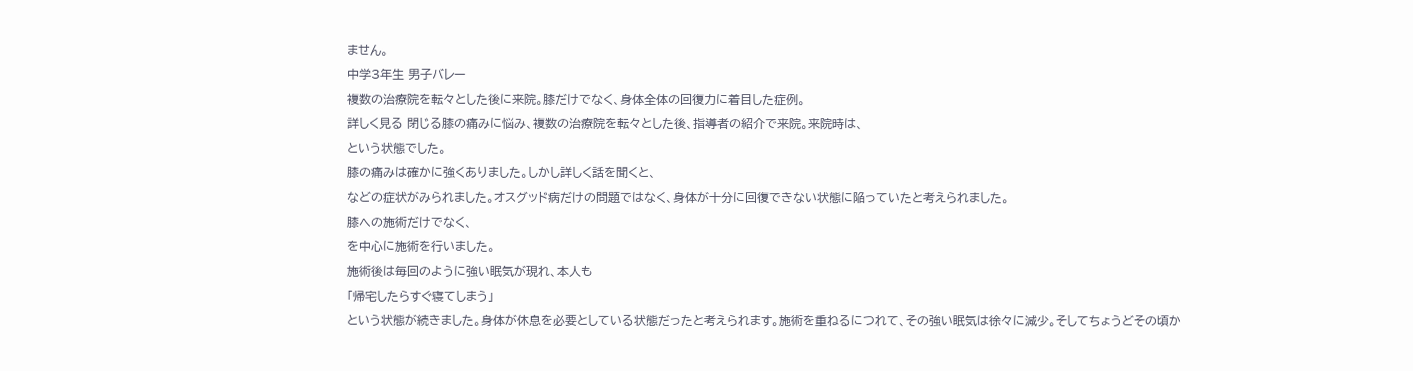ません。
中学3年生 男子バレー
複数の治療院を転々とした後に来院。膝だけでなく、身体全体の回復力に着目した症例。
詳しく見る 閉じる膝の痛みに悩み、複数の治療院を転々とした後、指導者の紹介で来院。来院時は、
という状態でした。
膝の痛みは確かに強くありました。しかし詳しく話を聞くと、
などの症状がみられました。オスグッド病だけの問題ではなく、身体が十分に回復できない状態に陥っていたと考えられました。
膝への施術だけでなく、
を中心に施術を行いました。
施術後は毎回のように強い眠気が現れ、本人も
「帰宅したらすぐ寝てしまう」
という状態が続きました。身体が休息を必要としている状態だったと考えられます。施術を重ねるにつれて、その強い眠気は徐々に減少。そしてちょうどその頃か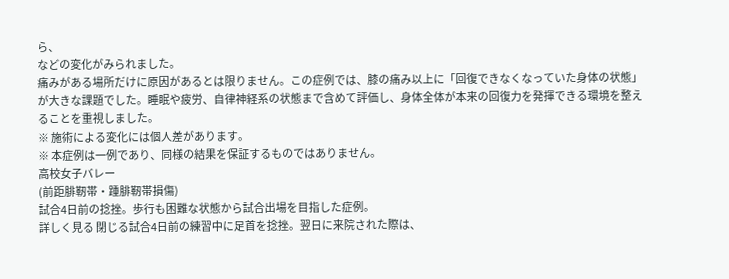ら、
などの変化がみられました。
痛みがある場所だけに原因があるとは限りません。この症例では、膝の痛み以上に「回復できなくなっていた身体の状態」が大きな課題でした。睡眠や疲労、自律神経系の状態まで含めて評価し、身体全体が本来の回復力を発揮できる環境を整えることを重視しました。
※ 施術による変化には個人差があります。
※ 本症例は一例であり、同様の結果を保証するものではありません。
高校女子バレー
(前距腓靭帯・踵腓靭帯損傷)
試合4日前の捻挫。歩行も困難な状態から試合出場を目指した症例。
詳しく見る 閉じる試合4日前の練習中に足首を捻挫。翌日に来院された際は、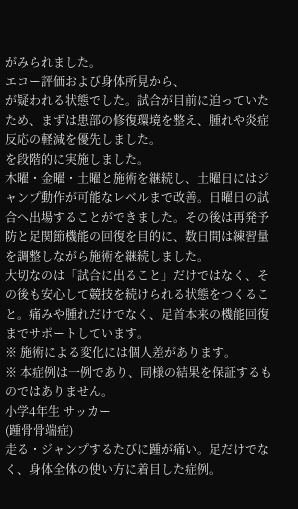がみられました。
エコー評価および身体所見から、
が疑われる状態でした。試合が目前に迫っていたため、まずは患部の修復環境を整え、腫れや炎症反応の軽減を優先しました。
を段階的に実施しました。
木曜・金曜・土曜と施術を継続し、土曜日にはジャンプ動作が可能なレベルまで改善。日曜日の試合へ出場することができました。その後は再発予防と足関節機能の回復を目的に、数日間は練習量を調整しながら施術を継続しました。
大切なのは「試合に出ること」だけではなく、その後も安心して競技を続けられる状態をつくること。痛みや腫れだけでなく、足首本来の機能回復までサポートしています。
※ 施術による変化には個人差があります。
※ 本症例は一例であり、同様の結果を保証するものではありません。
小学4年生 サッカー
(踵骨骨端症)
走る・ジャンプするたびに踵が痛い。足だけでなく、身体全体の使い方に着目した症例。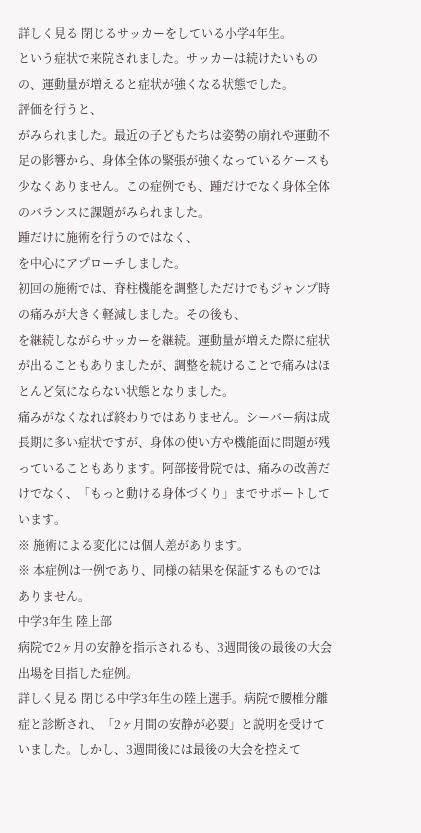詳しく見る 閉じるサッカーをしている小学4年生。
という症状で来院されました。サッカーは続けたいものの、運動量が増えると症状が強くなる状態でした。
評価を行うと、
がみられました。最近の子どもたちは姿勢の崩れや運動不足の影響から、身体全体の緊張が強くなっているケースも少なくありません。この症例でも、踵だけでなく身体全体のバランスに課題がみられました。
踵だけに施術を行うのではなく、
を中心にアプローチしました。
初回の施術では、脊柱機能を調整しただけでもジャンプ時の痛みが大きく軽減しました。その後も、
を継続しながらサッカーを継続。運動量が増えた際に症状が出ることもありましたが、調整を続けることで痛みはほとんど気にならない状態となりました。
痛みがなくなれば終わりではありません。シーバー病は成長期に多い症状ですが、身体の使い方や機能面に問題が残っていることもあります。阿部接骨院では、痛みの改善だけでなく、「もっと動ける身体づくり」までサポートしています。
※ 施術による変化には個人差があります。
※ 本症例は一例であり、同様の結果を保証するものではありません。
中学3年生 陸上部
病院で2ヶ月の安静を指示されるも、3週間後の最後の大会出場を目指した症例。
詳しく見る 閉じる中学3年生の陸上選手。病院で腰椎分離症と診断され、「2ヶ月間の安静が必要」と説明を受けていました。しかし、3週間後には最後の大会を控えて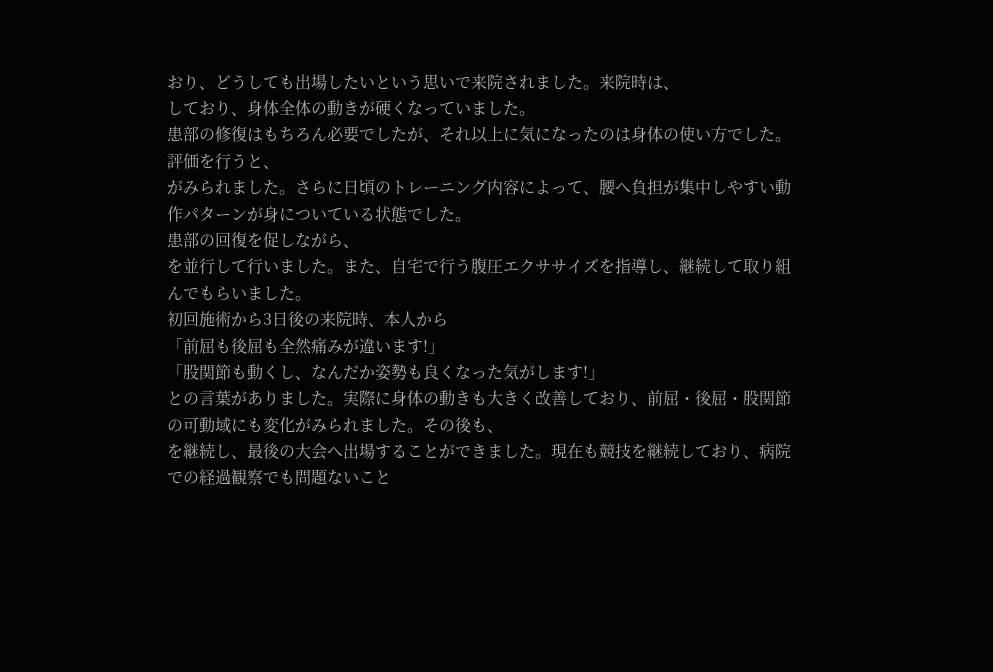おり、どうしても出場したいという思いで来院されました。来院時は、
しており、身体全体の動きが硬くなっていました。
患部の修復はもちろん必要でしたが、それ以上に気になったのは身体の使い方でした。評価を行うと、
がみられました。さらに日頃のトレーニング内容によって、腰へ負担が集中しやすい動作パターンが身についている状態でした。
患部の回復を促しながら、
を並行して行いました。また、自宅で行う腹圧エクササイズを指導し、継続して取り組んでもらいました。
初回施術から3日後の来院時、本人から
「前屈も後屈も全然痛みが違います!」
「股関節も動くし、なんだか姿勢も良くなった気がします!」
との言葉がありました。実際に身体の動きも大きく改善しており、前屈・後屈・股関節の可動域にも変化がみられました。その後も、
を継続し、最後の大会へ出場することができました。現在も競技を継続しており、病院での経過観察でも問題ないこと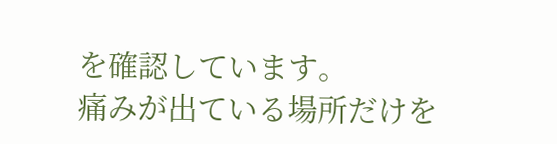を確認しています。
痛みが出ている場所だけを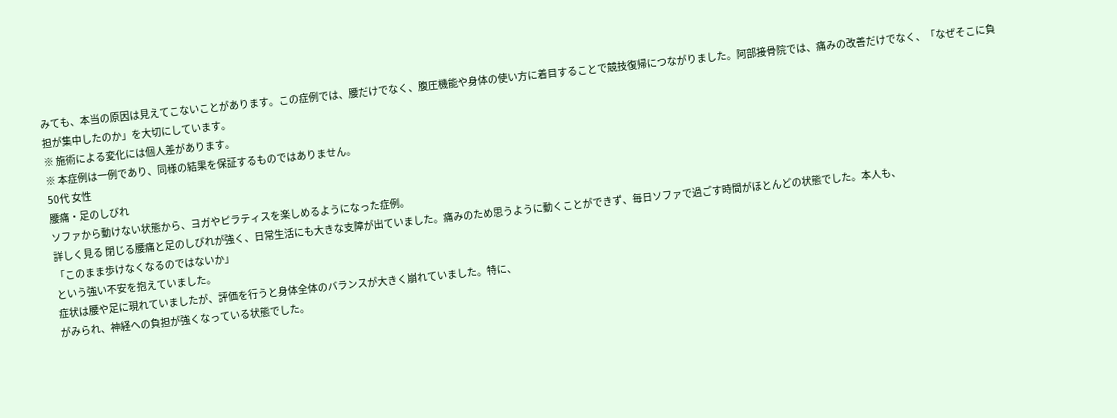みても、本当の原因は見えてこないことがあります。この症例では、腰だけでなく、腹圧機能や身体の使い方に着目することで競技復帰につながりました。阿部接骨院では、痛みの改善だけでなく、「なぜそこに負担が集中したのか」を大切にしています。
※ 施術による変化には個人差があります。
※ 本症例は一例であり、同様の結果を保証するものではありません。
50代 女性
腰痛・足のしびれ
ソファから動けない状態から、ヨガやピラティスを楽しめるようになった症例。
詳しく見る 閉じる腰痛と足のしびれが強く、日常生活にも大きな支障が出ていました。痛みのため思うように動くことができず、毎日ソファで過ごす時間がほとんどの状態でした。本人も、
「このまま歩けなくなるのではないか」
という強い不安を抱えていました。
症状は腰や足に現れていましたが、評価を行うと身体全体のバランスが大きく崩れていました。特に、
がみられ、神経への負担が強くなっている状態でした。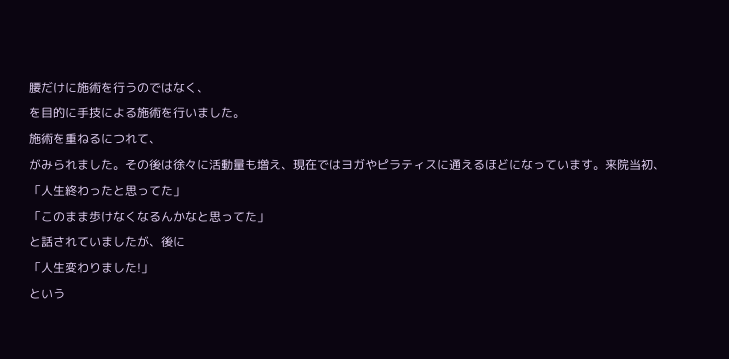腰だけに施術を行うのではなく、
を目的に手技による施術を行いました。
施術を重ねるにつれて、
がみられました。その後は徐々に活動量も増え、現在ではヨガやピラティスに通えるほどになっています。来院当初、
「人生終わったと思ってた」
「このまま歩けなくなるんかなと思ってた」
と話されていましたが、後に
「人生変わりました!」
という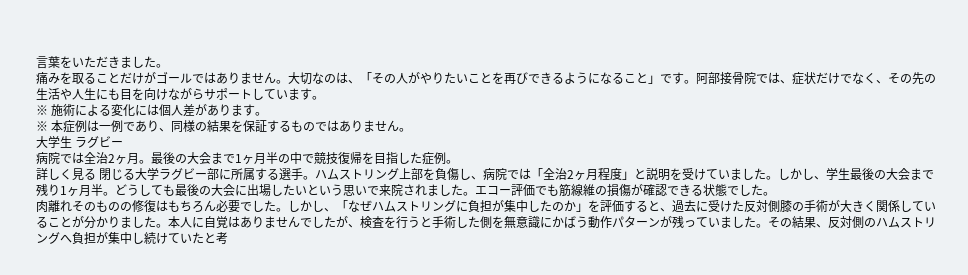言葉をいただきました。
痛みを取ることだけがゴールではありません。大切なのは、「その人がやりたいことを再びできるようになること」です。阿部接骨院では、症状だけでなく、その先の生活や人生にも目を向けながらサポートしています。
※ 施術による変化には個人差があります。
※ 本症例は一例であり、同様の結果を保証するものではありません。
大学生 ラグビー
病院では全治2ヶ月。最後の大会まで1ヶ月半の中で競技復帰を目指した症例。
詳しく見る 閉じる大学ラグビー部に所属する選手。ハムストリング上部を負傷し、病院では「全治2ヶ月程度」と説明を受けていました。しかし、学生最後の大会まで残り1ヶ月半。どうしても最後の大会に出場したいという思いで来院されました。エコー評価でも筋線維の損傷が確認できる状態でした。
肉離れそのものの修復はもちろん必要でした。しかし、「なぜハムストリングに負担が集中したのか」を評価すると、過去に受けた反対側膝の手術が大きく関係していることが分かりました。本人に自覚はありませんでしたが、検査を行うと手術した側を無意識にかばう動作パターンが残っていました。その結果、反対側のハムストリングへ負担が集中し続けていたと考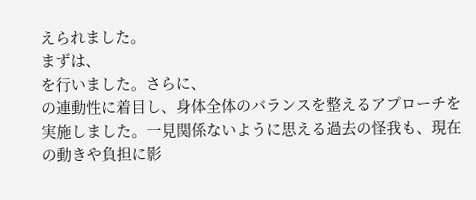えられました。
まずは、
を行いました。さらに、
の連動性に着目し、身体全体のバランスを整えるアプローチを実施しました。一見関係ないように思える過去の怪我も、現在の動きや負担に影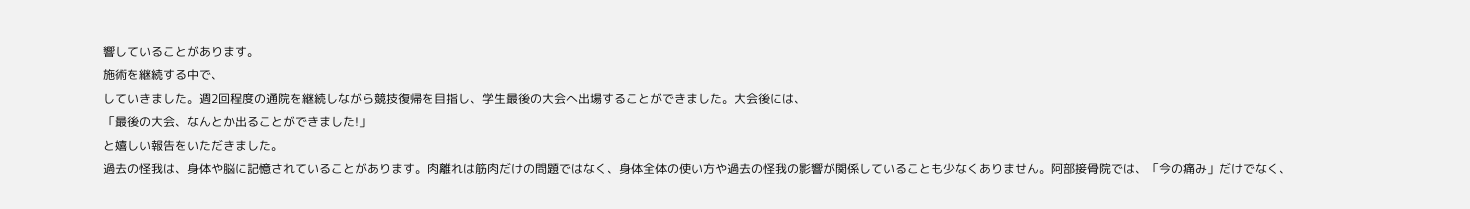響していることがあります。
施術を継続する中で、
していきました。週2回程度の通院を継続しながら競技復帰を目指し、学生最後の大会へ出場することができました。大会後には、
「最後の大会、なんとか出ることができました!」
と嬉しい報告をいただきました。
過去の怪我は、身体や脳に記憶されていることがあります。肉離れは筋肉だけの問題ではなく、身体全体の使い方や過去の怪我の影響が関係していることも少なくありません。阿部接骨院では、「今の痛み」だけでなく、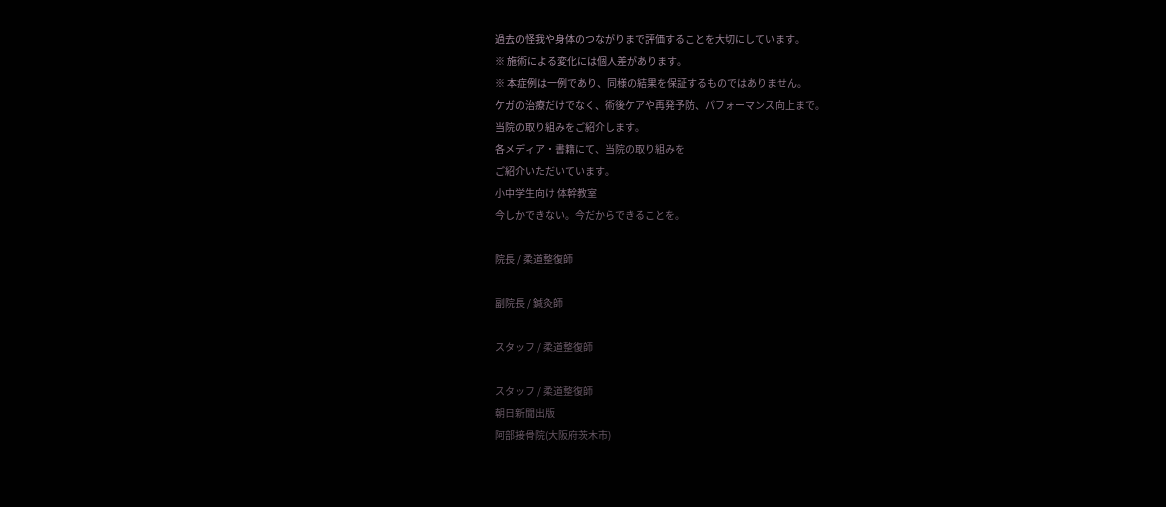過去の怪我や身体のつながりまで評価することを大切にしています。
※ 施術による変化には個人差があります。
※ 本症例は一例であり、同様の結果を保証するものではありません。
ケガの治療だけでなく、術後ケアや再発予防、パフォーマンス向上まで。
当院の取り組みをご紹介します。
各メディア・書籍にて、当院の取り組みを
ご紹介いただいています。
小中学生向け 体幹教室
今しかできない。今だからできることを。

院長 / 柔道整復師

副院長 / 鍼灸師

スタッフ / 柔道整復師

スタッフ / 柔道整復師
朝日新聞出版
阿部接骨院(大阪府茨木市)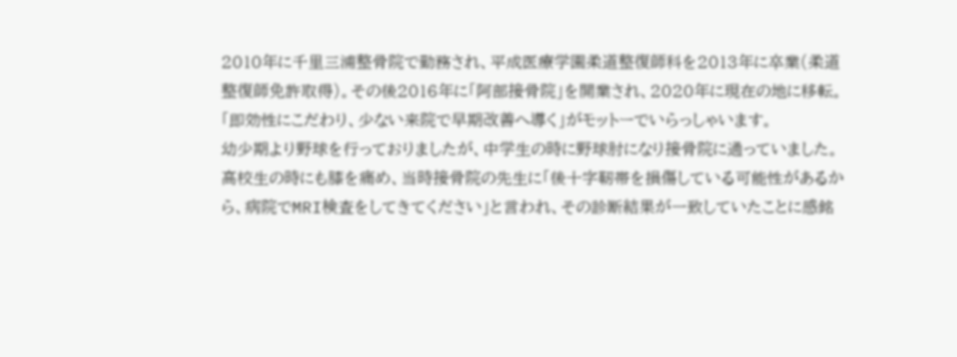2010年に千里三浦整骨院で勤務され、平成医療学園柔道整復師科を2013年に卒業(柔道整復師免許取得)。その後2016年に「阿部接骨院」を開業され、2020年に現在の地に移転。「即効性にこだわり、少ない来院で早期改善へ導く」がモットーでいらっしゃいます。
幼少期より野球を行っておりましたが、中学生の時に野球肘になり接骨院に通っていました。高校生の時にも膝を痛め、当時接骨院の先生に「後十字靭帯を損傷している可能性があるから、病院でMRI検査をしてきてください」と言われ、その診断結果が一致していたことに感銘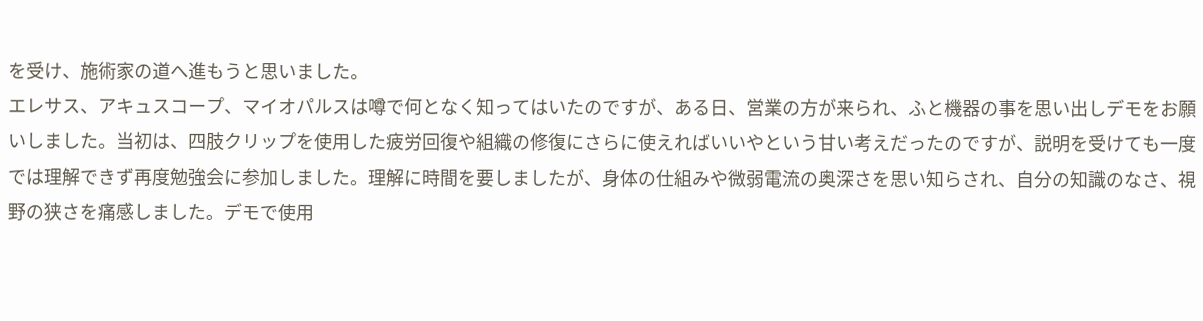を受け、施術家の道へ進もうと思いました。
エレサス、アキュスコープ、マイオパルスは噂で何となく知ってはいたのですが、ある日、営業の方が来られ、ふと機器の事を思い出しデモをお願いしました。当初は、四肢クリップを使用した疲労回復や組織の修復にさらに使えればいいやという甘い考えだったのですが、説明を受けても一度では理解できず再度勉強会に参加しました。理解に時間を要しましたが、身体の仕組みや微弱電流の奥深さを思い知らされ、自分の知識のなさ、視野の狭さを痛感しました。デモで使用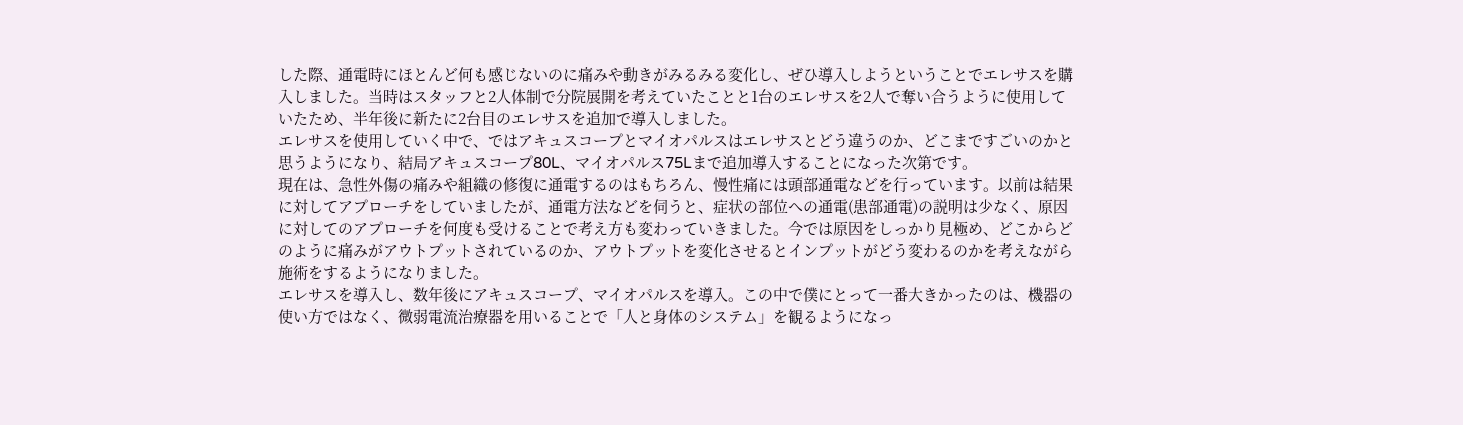した際、通電時にほとんど何も感じないのに痛みや動きがみるみる変化し、ぜひ導入しようということでエレサスを購入しました。当時はスタッフと2人体制で分院展開を考えていたことと1台のエレサスを2人で奪い合うように使用していたため、半年後に新たに2台目のエレサスを追加で導入しました。
エレサスを使用していく中で、ではアキュスコープとマイオパルスはエレサスとどう違うのか、どこまですごいのかと思うようになり、結局アキュスコープ80L、マイオパルス75Lまで追加導入することになった次第です。
現在は、急性外傷の痛みや組織の修復に通電するのはもちろん、慢性痛には頭部通電などを行っています。以前は結果に対してアプローチをしていましたが、通電方法などを伺うと、症状の部位への通電(患部通電)の説明は少なく、原因に対してのアプローチを何度も受けることで考え方も変わっていきました。今では原因をしっかり見極め、どこからどのように痛みがアウトプットされているのか、アウトプットを変化させるとインプットがどう変わるのかを考えながら施術をするようになりました。
エレサスを導入し、数年後にアキュスコープ、マイオパルスを導入。この中で僕にとって一番大きかったのは、機器の使い方ではなく、微弱電流治療器を用いることで「人と身体のシステム」を観るようになっ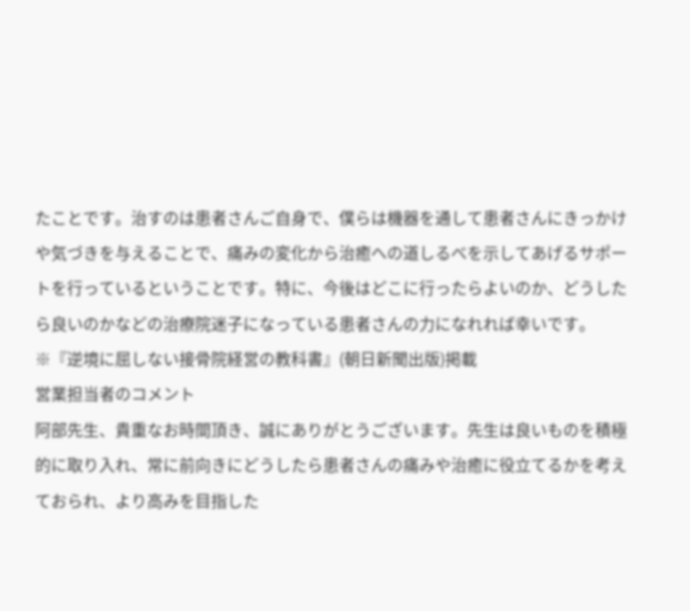たことです。治すのは患者さんご自身で、僕らは機器を通して患者さんにきっかけや気づきを与えることで、痛みの変化から治癒への道しるべを示してあげるサポートを行っているということです。特に、今後はどこに行ったらよいのか、どうしたら良いのかなどの治療院迷子になっている患者さんの力になれれば幸いです。
※『逆境に屈しない接骨院経営の教科書』(朝日新聞出版)掲載
営業担当者のコメント
阿部先生、貴重なお時間頂き、誠にありがとうございます。先生は良いものを積極的に取り入れ、常に前向きにどうしたら患者さんの痛みや治癒に役立てるかを考えておられ、より高みを目指した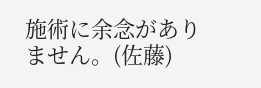施術に余念がありません。(佐藤)